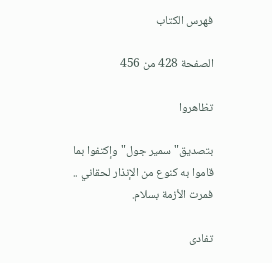فهرس الكتاب

الصفحة 428 من 456

تظاهروا

بتصديق"سمير جول"وإكتفوا بما قاموا به كنوع من الإنذار لحقاني .. فمرت الأزمة بسلام.

تفادى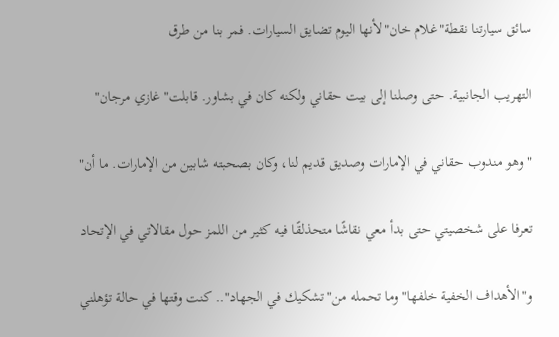سائق سيارتنا نقطة"غلام خان"لأنها اليوم تضايق السيارات. فمر بنا من طرق

التهريب الجانبية. حتى وصلنا إلى بيت حقاني ولكنه كان في بشاور. قابلت"غازي مرجان"

"وهو مندوب حقاني في الإمارات وصديق قديم لنا، وكان بصحبته شابين من الإمارات. ما أن"

تعرفا على شخصيتي حتى بدأ معي نقاشًا متحذلقًا فيه كثير من اللمز حول مقالاتي في الإتحاد

و"الأهداف الخفية خلفها"وما تحمله من"تشكيك في الجهاد".. كنت وقتها في حالة تؤهلني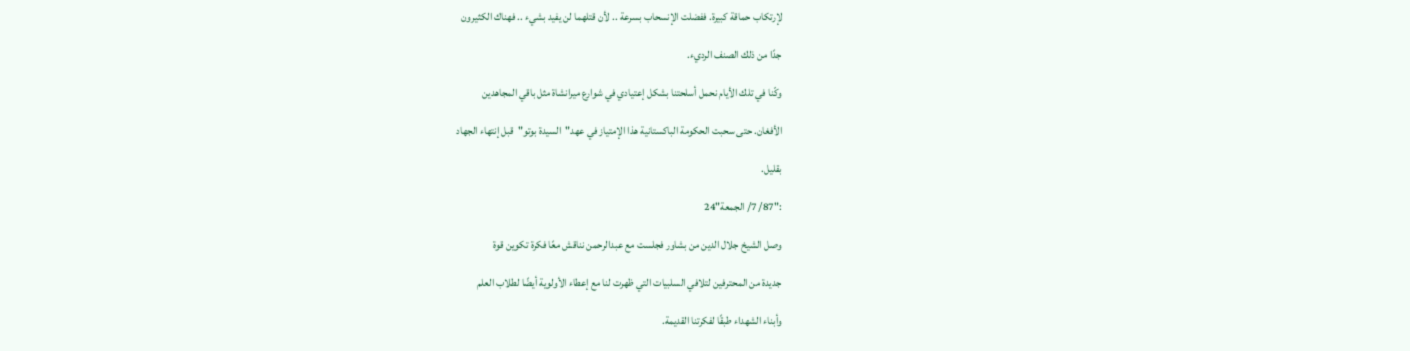لإرتكاب حماقة كبيرة. ففضلت الإنسحاب بسرعة .. لأن قتلهما لن يفيد بشيء .. فهناك الكثيرون

جدًا من ذلك الصنف الرديء.

وكّنا في تلك الأيام نحمل أسلحتنا بشكل إعتيادي في شوارع ميرانشاة مثل باقي المجاهدين

الأفغان. حتى سحبت الحكومة الباكستانية هذا الإمتياز في عهد"السيدة بوتو"قبل إنتهاء الجهاد

بقليل.

:"87/ 7/ الجمعة"24

وصل الشيخ جلال الدين من بشاور فجلست مع عبدالرحمن نناقش معًا فكرة تكوين قوة

جديدة من المحترفين لتلافي السلبيات التي ظهرت لنا مع إعطاء الأولوية أيضًا لطلاب العلم

وأبناء الشهداء طبقًا لفكرتنا القديمة.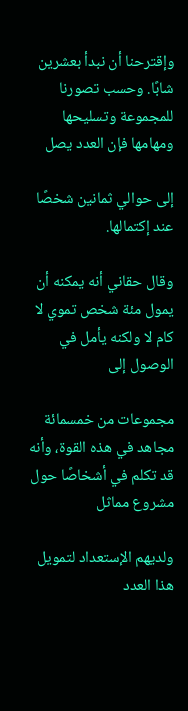وإقترحنا أن نبدأ بعشرين شابًا. وحسب تصورنا للمجموعة وتسليحها ومهامها فإن العدد يصل

إلى حوالي ثمانين شخصًا عند إكتمالها.

وقال حقاني أنه يمكنه أن يمول مئة شخص تموي لا كام لا ولكنه يأمل في الوصول إلى

مجموعات من خمسمائة مجاهد في هذه القوة، وأنه قد تكلم في أشخاصًا حول مشروع مماثل

ولديهم الإستعداد لتمويل هذا العدد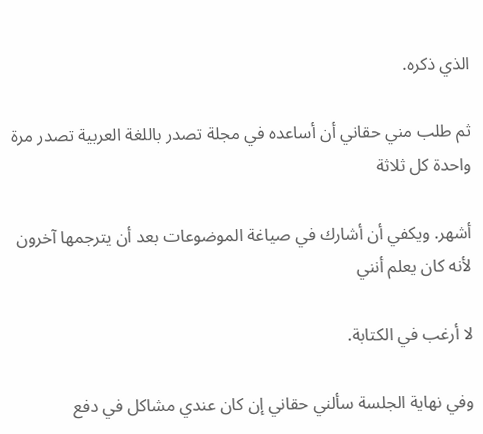الذي ذكره.

ثم طلب مني حقاني أن أساعده في مجلة تصدر باللغة العربية تصدر مرة واحدة كل ثلاثة

أشهر. ويكفي أن أشارك في صياغة الموضوعات بعد أن يترجمها آخرون لأنه كان يعلم أنني

لا أرغب في الكتابة.

وفي نهاية الجلسة سألني حقاني إن كان عندي مشاكل في دفع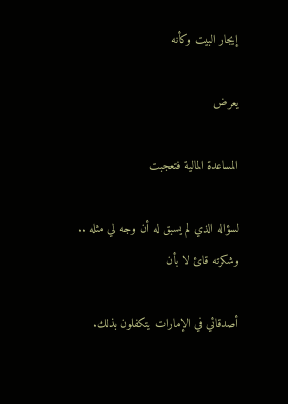إيجار البيت وكأنه

يعرض

المساعدة المالية فتعجبت

لسؤاله الذي لم يسبق له أن وجه لي مثله .. وشكرته قائ لا بأن

أصدقائي في الإمارات يتكفلون بذلك.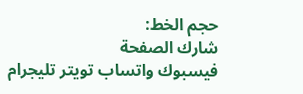حجم الخط:
شارك الصفحة
فيسبوك واتساب تويتر تليجرام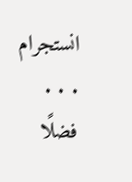انستجرام
. . .
فضلًا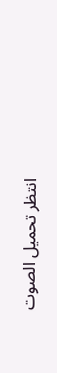انتظر تحميل الصوت